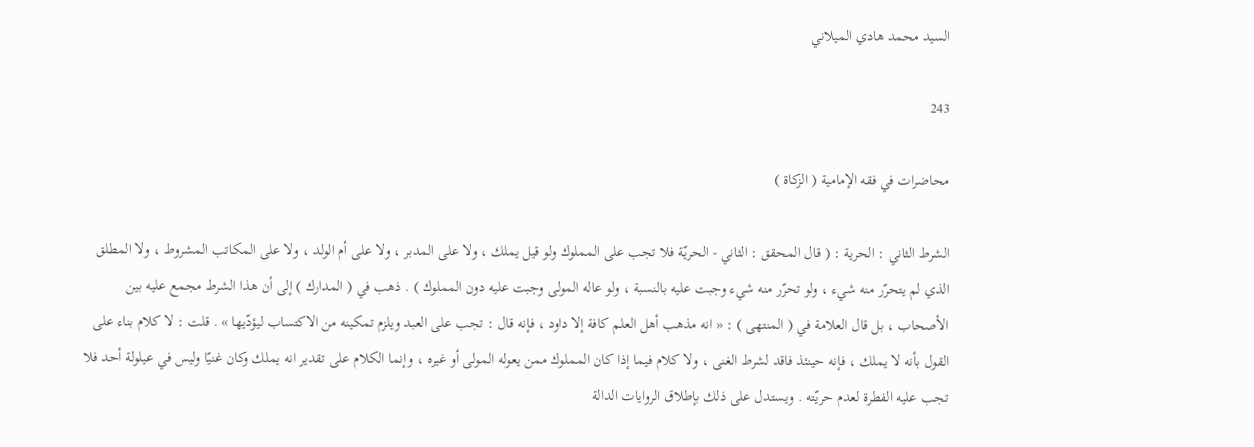السيد محمد هادي الميلاني

243

محاضرات في فقه الإمامية ( الزكاة )

الشرط الثاني : الحرية : ( قال المحقق : الثاني - الحريّة فلا تجب على المملوك ولو قيل يملك ، ولا على المدبر ، ولا على أم الولد ، ولا على المكاتب المشروط ، ولا المطلق الذي لم يتحرّر منه شيء ، ولو تحرّر منه شيء وجبت عليه بالنسبة ، ولو عاله المولى وجبت عليه دون المملوك ) . ذهب في ( المدارك ) إلى أن هذا الشرط مجمع عليه بين الأصحاب ، بل قال العلامة في ( المنتهى ) : « انه مذهب أهل العلم كافة إلا داود ، فإنه قال : تجب على العبد ويلزم تمكينه من الاكتساب ليؤدّيها » . قلت : لا كلام بناء على القول بأنه لا يملك ، فإنه حينئذ فاقد لشرط الغنى ، ولا كلام فيما إذا كان المملوك ممن يعوله المولى أو غيره ، وإنما الكلام على تقدير انه يملك وكان غنيّا وليس في عيلولة أحد فلا تجب عليه الفطرة لعدم حريّته . ويستدل على ذلك بإطلاق الروايات الدالة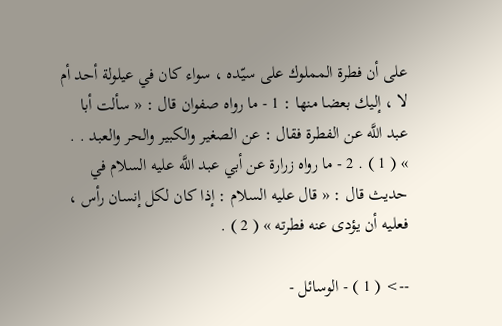على أن فطرة المملوك على سيّده ، سواء كان في عيلولة أحد أم لا ، إليك بعضا منها : 1 - ما رواه صفوان قال : « سألت أبا عبد اللَّه عن الفطرة فقال : عن الصغير والكبير والحر والعبد . . » ( 1 ) . 2 - ما رواه زرارة عن أبي عبد اللَّه عليه السلام في حديث قال : « قال عليه السلام : إذا كان لكل إنسان رأس ، فعليه أن يؤدى عنه فطرته » ( 2 ) .

--> ( 1 ) - الوسائل -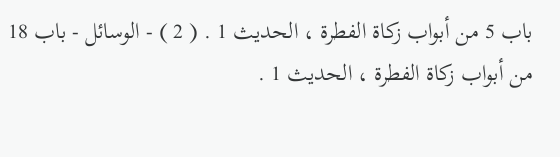باب 5 من أبواب زكاة الفطرة ، الحديث 1 . ( 2 ) - الوسائل - باب 18 من أبواب زكاة الفطرة ، الحديث 1 .